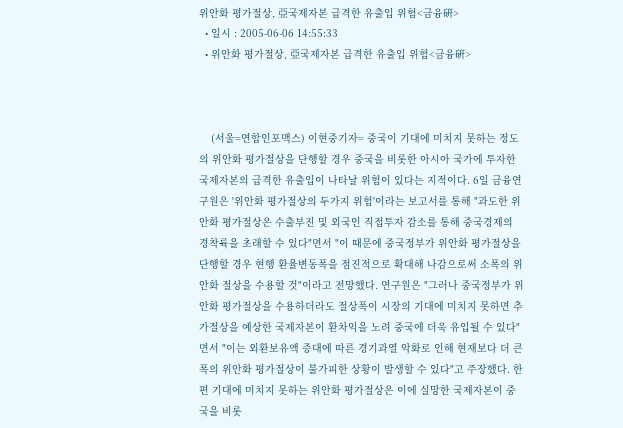위안화 평가절상, 亞국제자본 급격한 유출입 위험<금융硏>
  • 일시 : 2005-06-06 14:55:33
  • 위안화 평가절상, 亞국제자본 급격한 유출입 위험<금융硏>



    (서울=연합인포맥스) 이현중기자= 중국이 기대에 미치지 못하는 정도의 위안화 평가절상을 단행할 경우 중국을 비롯한 아시아 국가에 투자한 국제자본의 급격한 유출입이 나타날 위험이 있다는 지적이다. 6일 금융연구원은 '위안화 평가절상의 두가지 위험'이라는 보고서를 통해 "과도한 위안화 평가절상은 수출부진 및 외국인 직접투자 감소를 통해 중국경제의 경착륙을 초래할 수 있다"면서 "이 때문에 중국정부가 위안화 평가절상을 단행할 경우 현행 환율변동폭을 점진적으로 확대해 나감으로써 소폭의 위안화 절상을 수용할 것"이라고 전망했다. 연구원은 "그러나 중국정부가 위안화 평가절상을 수용하더라도 절상폭이 시장의 기대에 미치지 못하면 추가절상을 예상한 국제자본이 환차익을 노려 중국에 더욱 유입될 수 있다"면서 "이는 외환보유액 증대에 따른 경기과열 악화로 인해 현재보다 더 큰 폭의 위안화 평가절상이 불가피한 상황이 발생할 수 있다"고 주장했다. 한편 기대에 미치지 못하는 위안화 평가절상은 이에 실망한 국제자본이 중국을 비롯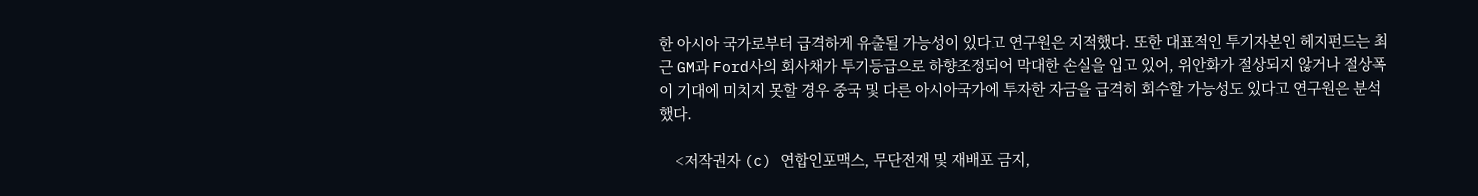한 아시아 국가로부터 급격하게 유출될 가능성이 있다고 연구원은 지적했다. 또한 대표적인 투기자본인 헤지펀드는 최근 GM과 Ford사의 회사채가 투기등급으로 하향조정되어 막대한 손실을 입고 있어, 위안화가 절상되지 않거나 절상폭이 기대에 미치지 못할 경우 중국 및 다른 아시아국가에 투자한 자금을 급격히 회수할 가능성도 있다고 연구원은 분석했다.

    <저작권자 (c) 연합인포맥스, 무단전재 및 재배포 금지,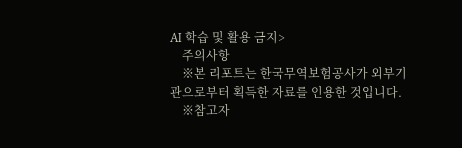AI 학습 및 활용 금지>
    주의사항
    ※본 리포트는 한국무역보험공사가 외부기관으로부터 획득한 자료를 인용한 것입니다.
    ※참고자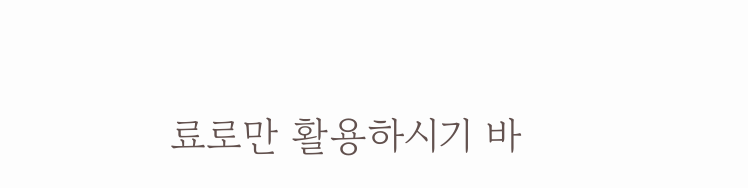료로만 활용하시기 바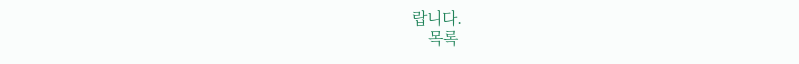랍니다.
    목록